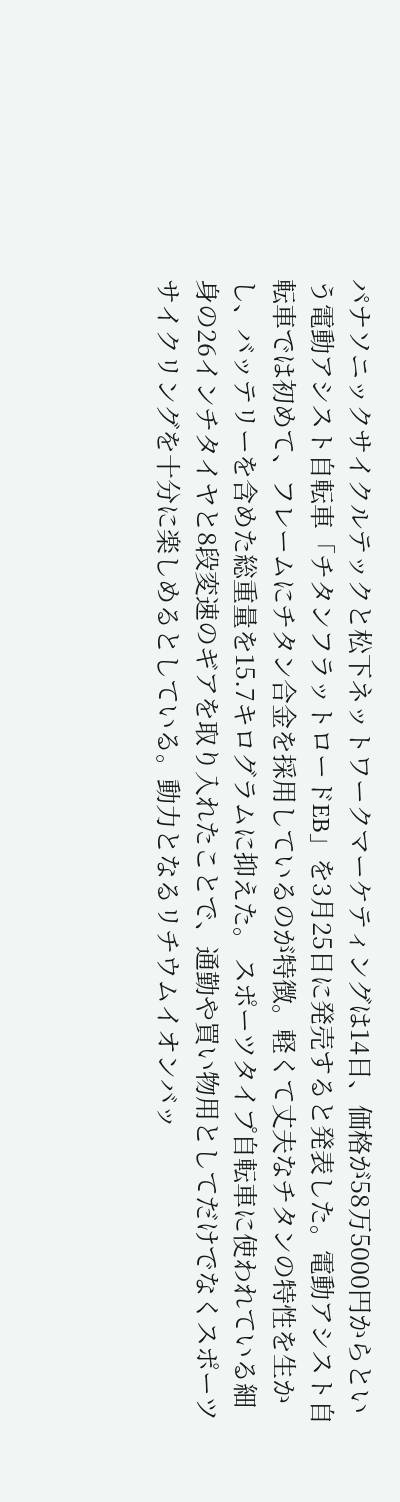パナソニックサイクルテックと松下ネットワークマーケティングは14日、価格が58万5000円からという電動アシスト自転車「チタンフラットロードEB」を3月25日に発売すると発表した。電動アシスト自転車では初めて、フレームにチタン合金を採用しているのが特徴。軽くて丈夫なチタンの特性を生かし、バッテリーを含めた総重量を15.7キログラムに抑えた。 スポーツタイプ自転車に使われている細身の26インチタイヤと8段変速のギアを取り入れたことで、通勤や買い物用としてだけでなくスポーツサイクリングを十分に楽しめるとしている。動力となるリチウムイオンバッ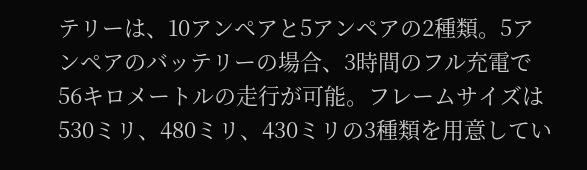テリーは、10アンペアと5アンペアの2種類。5アンペアのバッテリーの場合、3時間のフル充電で56キロメートルの走行が可能。フレームサイズは530ミリ、480ミリ、430ミリの3種類を用意してい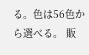る。色は56色から選べる。 販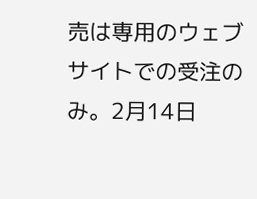売は専用のウェブサイトでの受注のみ。2月14日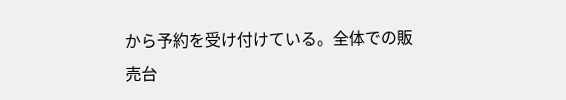から予約を受け付けている。全体での販売台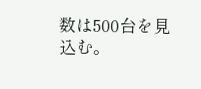数は500台を見込む。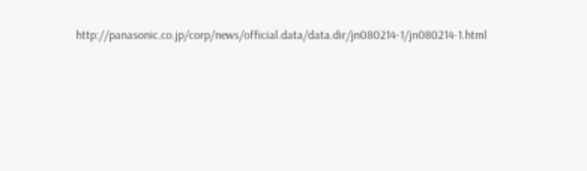http://panasonic.co.jp/corp/news/official.data/data.dir/jn080214-1/jn080214-1.html